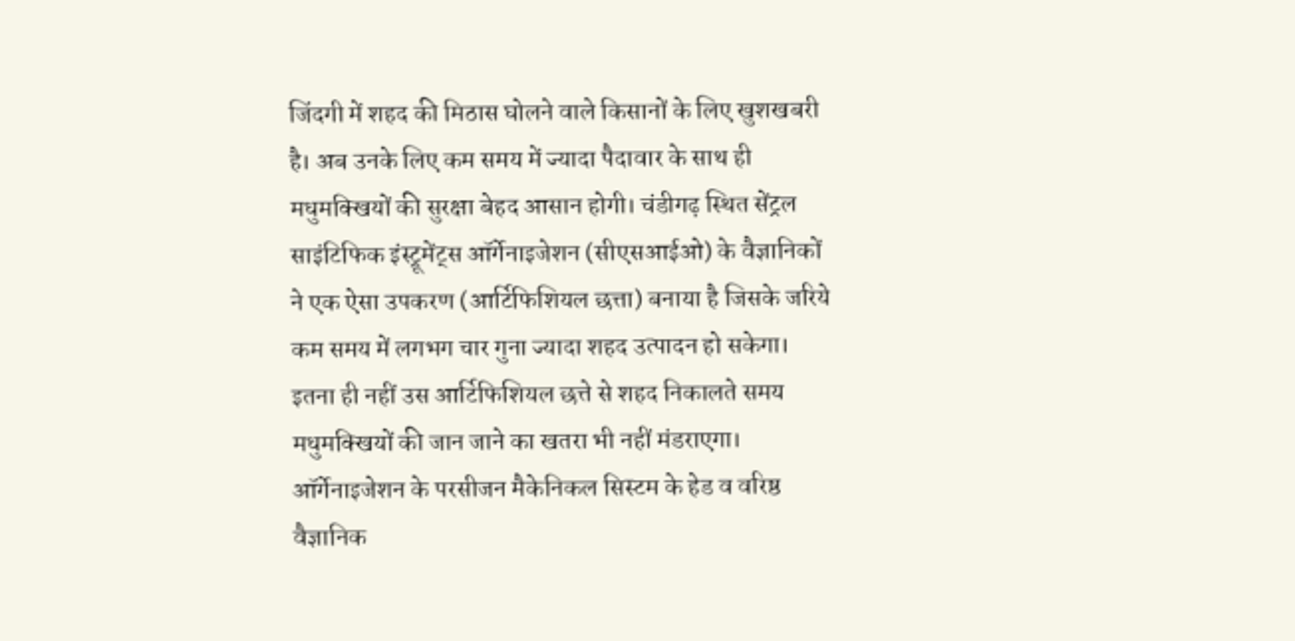जिंदगी में शहद की मिठास घोलने वाले किसानों के लिए खुशखबरी है। अब उनके लिए कम समय में ज्यादा पैदावार के साथ ही मधुमक्खियों की सुरक्षा बेहद आसान होगी। चंडीगढ़ स्थित सेंट्रल साइंटिफिक इंस्ट्रूमेंट्स ऑर्गेनाइजेशन (सीएसआईओ) के वैज्ञानिकों ने एक ऐसा उपकरण (आर्टिफिशियल छत्ता) बनाया है जिसके जरिये कम समय में लगभग चार गुना ज्यादा शहद उत्पादन हो सकेगा।
इतना ही नहीं उस आर्टिफिशियल छत्ते से शहद निकालते समय मधुमक्खियों की जान जाने का खतरा भी नहीं मंडराएगा। ऑर्गेनाइजेशन के परसीजन मैकेनिकल सिस्टम के हेड व वरिष्ठ वैज्ञानिक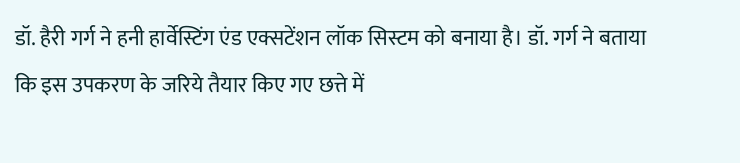डॉ. हैरी गर्ग ने हनी हार्वेस्टिंग एंड एक्सटेंशन लॉक सिस्टम को बनाया है। डॉ. गर्ग ने बताया कि इस उपकरण के जरिये तैयार किए गए छत्ते में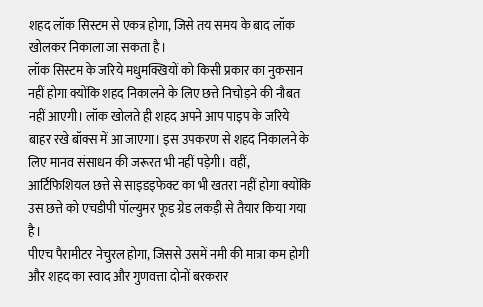शहद लॉक सिस्टम से एकत्र होगा, जिसे तय समय के बाद लॉक खोलकर निकाला जा सकता है।
लॉक सिस्टम के जरिये मधुमक्खियों को किसी प्रकार का नुकसान नहीं होगा क्योंकि शहद निकालने के लिए छत्ते निचोड़ने की नौबत नहीं आएगी। लॉक खोलते ही शहद अपने आप पाइप के जरिये बाहर रखे बॉक्स में आ जाएगा। इस उपकरण से शहद निकालने के लिए मानव संसाधन की जरूरत भी नहीं पड़ेगी। वहीं, आर्टिफिशियल छत्ते से साइडइफेक्ट का भी खतरा नहीं होगा क्योंकि उस छत्ते को एचडीपी पॉल्युमर फूड ग्रेड लकड़ी से तैयार किया गया है।
पीएच पैरामीटर नेचुरल होगा, जिससे उसमें नमी की मात्रा कम होगी और शहद का स्वाद और गुणवत्ता दोनों बरकरार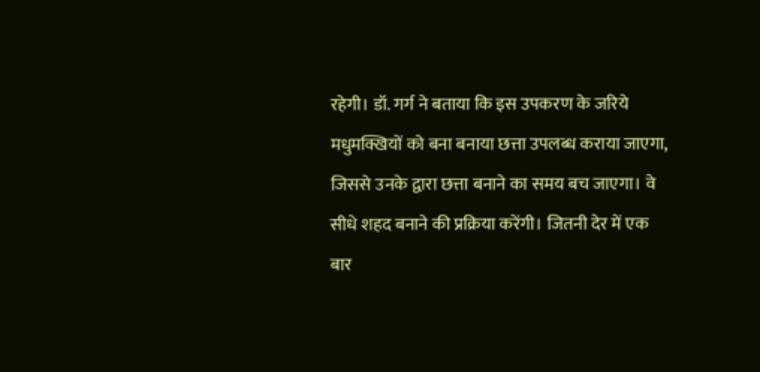रहेगी। डॉ. गर्ग ने बताया कि इस उपकरण के जरिये मधुमक्खियों को बना बनाया छत्ता उपलब्ध कराया जाएगा, जिससे उनके द्वारा छत्ता बनाने का समय बच जाएगा। वे सीधे शहद बनाने की प्रक्रिया करेंगी। जितनी देर में एक बार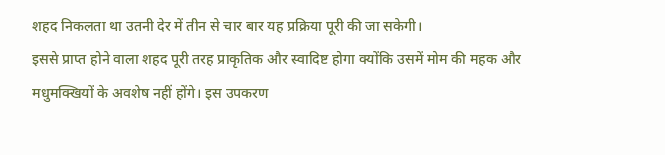शहद निकलता था उतनी देर में तीन से चार बार यह प्रक्रिया पूरी की जा सकेगी।
इससे प्राप्त होने वाला शहद पूरी तरह प्राकृतिक और स्वादिष्ट होगा क्योंकि उसमें मोम की महक और मधुमक्खियों के अवशेष नहीं होंगे। इस उपकरण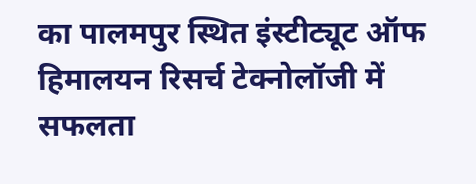का पालमपुर स्थित इंस्टीट्यूट ऑफ हिमालयन रिसर्च टेक्नोलॉजी में सफलता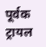पूर्वक ट्रायल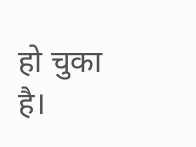हो चुका है।